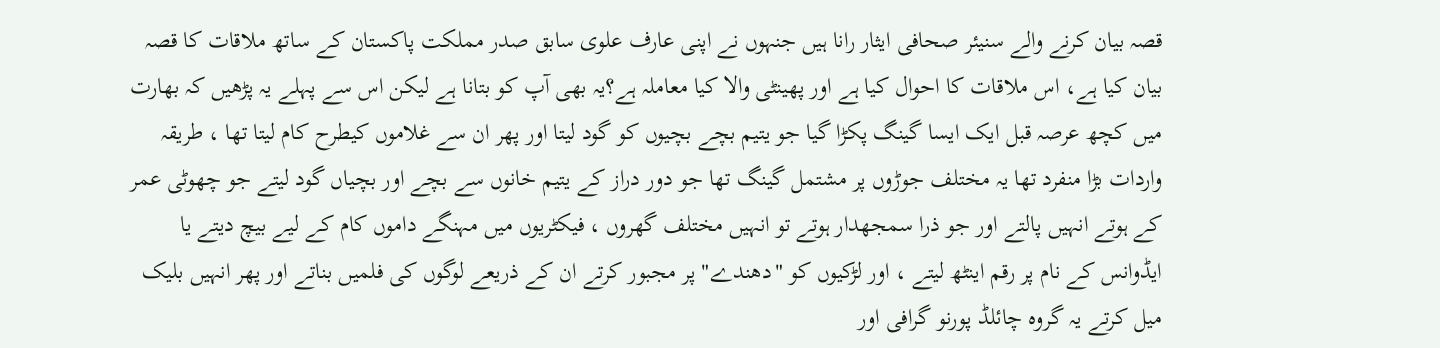قصہ بیان کرنے والے سنیئر صحافی ایثار رانا ہیں جنہوں نے اپنی عارف علوی سابق صدر مملکت پاکستان کے ساتھ ملاقات کا قصہ بیان کیا ہے، اس ملاقات کا احوال کیا ہے اور پھینٹی والا کیا معاملہ ہے؟یہ بھی آپ کو بتانا ہے لیکن اس سے پہلے یہ پڑھیں کہ بھارت میں کچھ عرصہ قبل ایک ایسا گینگ پکڑا گیا جو یتیم بچے بچیوں کو گود لیتا اور پھر ان سے غلاموں کیطرح کام لیتا تھا ، طریقہ واردات بڑا منفرد تھا یہ مختلف جوڑوں پر مشتمل گینگ تھا جو دور دراز کے یتیم خانوں سے بچے اور بچیاں گود لیتے جو چھوٹی عمر کے ہوتے انہیں پالتے اور جو ذرا سمجھدار ہوتے تو انہیں مختلف گھروں ، فیکٹریوں میں مہنگے داموں کام کے لیے بیچ دیتے یا ایڈوانس کے نام پر رقم اینٹھ لیتے ، اور لڑکیوں کو "دھندے" پر مجبور کرتے ان کے ذریعے لوگوں کی فلمیں بناتے اور پھر انہیں بلیک میل کرتے یہ گروہ چائلڈ پورنو گرافی اور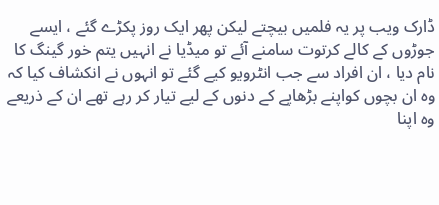ڈارک ویب پر یہ فلمیں بیچتے لیکن پھر ایک روز پکڑے گئے ، ایسے جوڑوں کے کالے کرتوت سامنے آئے تو میڈیا نے انہیں یتم خور گینگ کا نام دیا ، ان افراد سے جب انٹرویو کیے گئے تو انہوں نے انکشاف کیا کہ وہ ان بچوں کواپنے بڑھاپے کے دنوں کے لیے تیار کر رہے تھے ان کے ذریعے وہ اپنا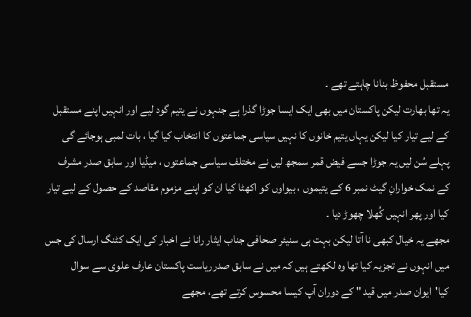مستقبل محفوظ بنانا چاہتے تھے ۔
یہ تھا بھارت لیکن پاکستان میں بھی ایک ایسا جوڑا گذرا ہے جنہوں نے یتیم گود لیے اور انہیں اپنے مستقبل کے لیے تیار کیا لیکن یہاں یتیم خانوں کا نہیں سیاسی جماعتوں کا انتخاب کیا گیا ، بات لمبی ہوجائے گی پہلے سُن لیں یہ جوڑا جسے فیض قمر سمجھ لیں نے مختلف سیاسی جماعتوں ، میڈیا اور سابق صدر مشرف کے نمک خوارانِ گیٹ نمبر 6 کے یتیموں ، بیواوں کو اکھٹا کیا ان کو اپنے مزموم مقاصد کے حصول کے لیے تیار کیا اور پھر انہیں کُھلا چھوڑ دیا ۔
مجھے یہ خیال کبھی نا آتا لیکن بہت ہی سنیئر صحافی جناب ایثار رانا نے اخبار کی ایک کٹنگ ارسال کی جس میں انہوں نے تجزیہ کیا تھا وہ لکھتے ہیں کہ میں نے سابق صدرریاست پاکستان عارف علوی سے سوال کیا'ایوان صدر میں قید " کے دوران آپ کیسا محسوس کرتے تھے، مجھے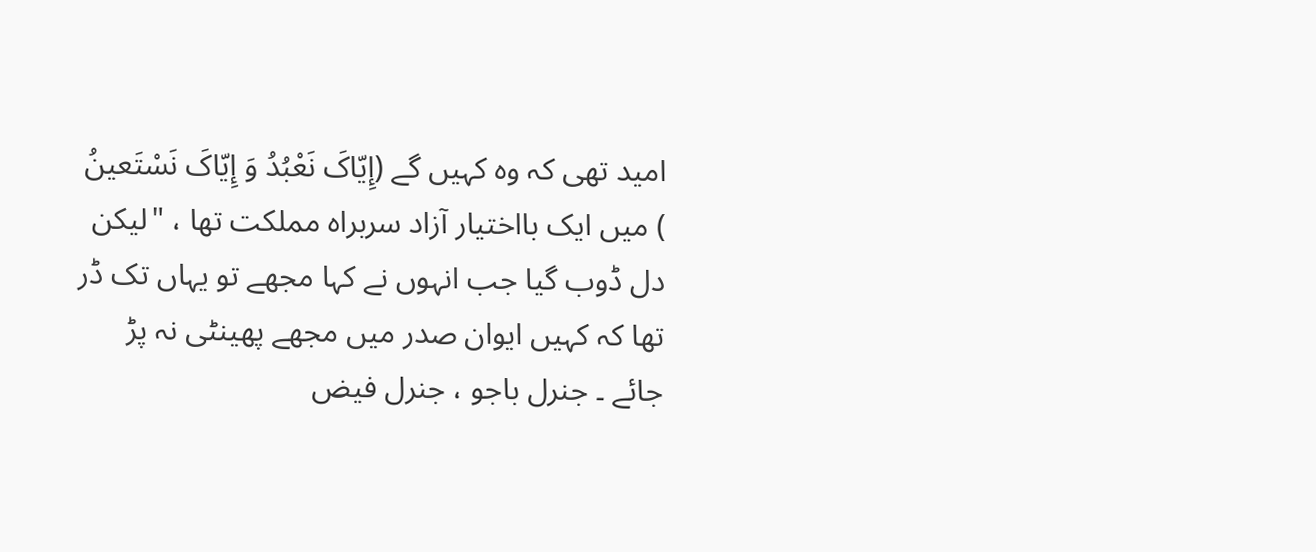امید تھی کہ وہ کہیں گے (إِیّاکَ نَعْبُدُ وَ إِیّاکَ نَسْتَعینُ ) میں ایک بااختیار آزاد سربراہ مملکت تھا ، "لیکن دل ڈوب گیا جب انہوں نے کہا مجھے تو یہاں تک ڈر تھا کہ کہیں ایوان صدر میں مجھے پھینٹی نہ پڑ جائے ۔ جنرل باجو ، جنرل فیض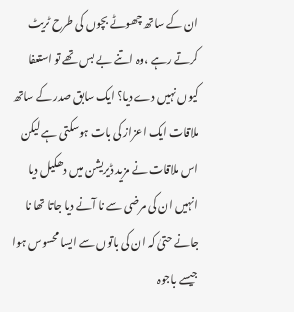ان کے ساتھ چھوٹے بچوں کی طرح ٹریٹ کرتے رہے ،وہ اتنے بے بس تھے تو استعفا کیوں نہیں دے دیا؟ ایک سابق صدر کے ساتھ ملاقات ایک اعزاز کی بات ہوسکتی ہے لیکن اس ملاقات نے مزید ڈیریشن میں دھکیل دیا انہیں ان کی مرضی سے نا آنے دیا جاتا تھا نا جانے حتیٰ کہ ان کی باتوں سے ایسا محسوس ہوا جیسے باجوہ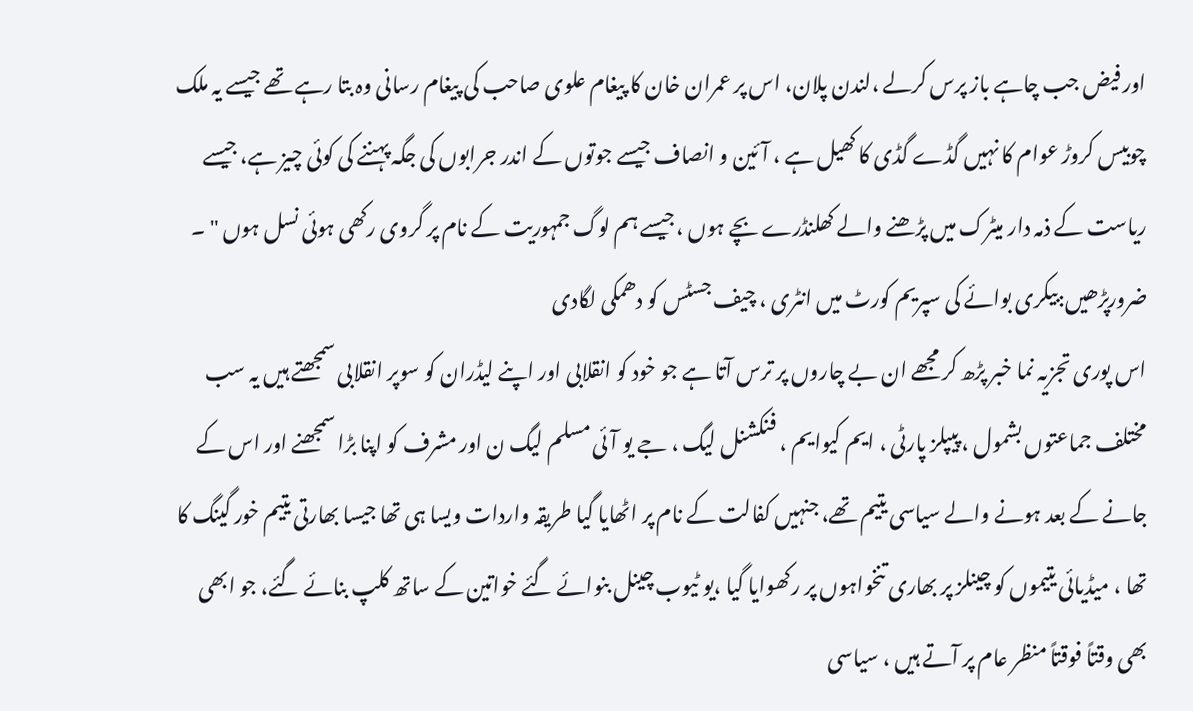اور فیض جب چاہے باز پرس کرلے ،لندن پلان، اس پر عمران خان کا پیغام علوی صاحب کی پیغام رسانی وہ بتا رہے تھے جیسے یہ ملک چوبیس کروڑ عوام کا نہیں گڈے گڈی کا کھیل ہے ، آئین و انصاف جیسے جوتوں کے اندر جرابوں کی جگہ پہننے کی کوئی چیز ہے، جیسے ریاست کے ذمہ دار میٹرک میں پڑھنے والے کھلنڈرے بچے ہوں ،جیسے ہم لوگ جمہوریت کے نام پر گروی رکھی ہوئی نسل ہوں " ۔
ضرورپڑھیں:بیکری بوائے کی سپریم کورٹ میں انٹری ، چیف جسٹس کو دھمکی لگادی
اس پوری تجزیہ نما خبر پڑھ کر مجھے ان بے چاروں پر ترس آتا ہے جو خود کو انقلابی اور اپنے لیڈران کو سوپر انقلابی سمجھتے ہیں یہ سب مختلف جماعتوں بشمول ، پیپلز پارٹی ، ایم کیوایم ، فنکشنل لیگ ، جے یو آئی مسلم لیگ ن اور مشرف کو اپنا بڑا سمجھنے اور اس کے جانے کے بعد ہونے والے سیاسی یتیم تھے، جنہیں کفالت کے نام پر اٹھایا گیا طریقہ واردات ویسا ہی تھا جیسا بھارتی یتیم خور گینگ کا تھا ، میڈیائی یتیموں کو چینلز پر بھاری تنخواہوں پر رکھوایا گیا ،یو ٹیوب چینل بنوائے گئے خواتین کے ساتھ کلپ بنائے گئے، جو ابھی بھی وقتاً فوقتاً منظر عام پر آتے ہیں ، سیاسی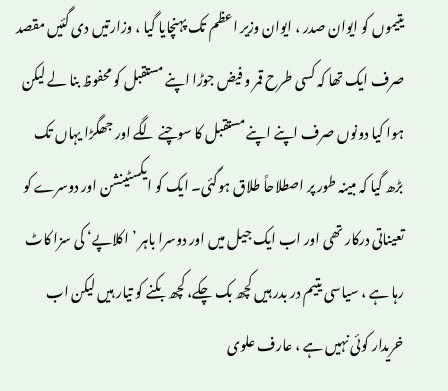یتیموں کو ایوان صدر ، ایوان وزیر اعظم تک پہنچایا گیا ، وزارتیں دی گئیں مقصد صرف ایک تھا کہ کسی طرح قمر و فیض جوڑا اپنے مستقبل کو محفوظ بنا لے لیکن ہوا کیا دونوں صرف اپنے اپنے مستقبل کا سوچنے لگے اور جھگڑا یہاں تک بڑھ گیا کہ مبینہ طور پر اصطلاحاً طلاق ہوگئی۔ ایک کو ایکسٹینشن اور دوسرے کو تعیناتی درکار تھی اور اب ایک جیل میں اور دوسرا باہر ’اکلاپے‘ کی سزا کاٹ رہا ہے ، سیاسی یتیم در بدر ہیں کچھ بک چکے، کچھ بکنے کو تیار ہیں لیکن اب خریدار کوئی نہیں ہے ، عارف علوی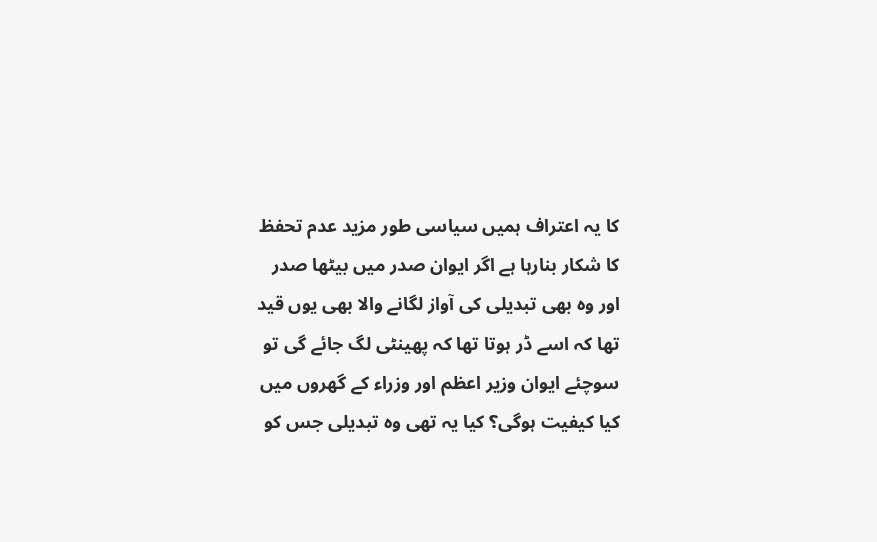کا یہ اعتراف ہمیں سیاسی طور مزید عدم تحفظ کا شکار بنارہا ہے اگر ایوان صدر میں بیٹھا صدر اور وہ بھی تبدیلی کی آواز لگانے والا بھی یوں قید تھا کہ اسے ڈر ہوتا تھا کہ پھینٹی لگ جائے گی تو سوچئے ایوان وزیر اعظم اور وزراء کے گھروں میں کیا کیفیت ہوگی؟ کیا یہ تھی وہ تبدیلی جس کو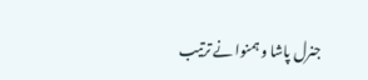جنرل پاشا و ہمنوا نے ترتیب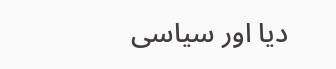دیا اور سیاسی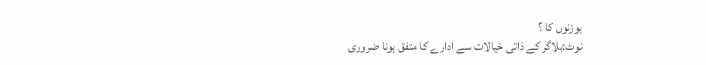بوزنوں کا ؟
نوٹ:بلاگر کے ذاتی خیالات سے ادارے کا متفق ہونا ضروری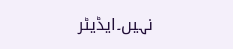نہیں۔ایڈیٹر